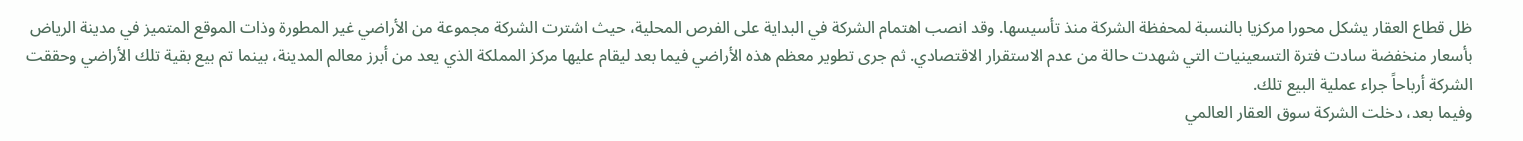ظل قطاع العقار يشكل محورا مركزيا بالنسبة لمحفظة الشركة منذ تأسيسها. وقد انصب اهتمام الشركة في البداية على الفرص المحلية، حيث اشترت الشركة مجموعة من الأراضي غير المطورة وذات الموقع المتميز في مدينة الرياض بأسعار منخفضة سادت فترة التسعينيات التي شهدت حالة من عدم الاستقرار الاقتصادي. ثم جرى تطوير معظم هذه الأراضي فيما بعد ليقام عليها مركز المملكة الذي يعد من أبرز معالم المدينة، بينما تم بيع بقية تلك الأراضي وحققت الشركة أرباحاً جراء عملية البيع تلك.
وفيما بعد، دخلت الشركة سوق العقار العالمي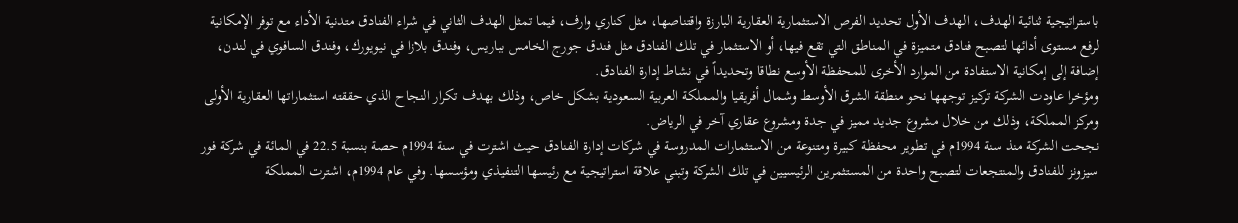باستراتيجية ثنائية الهدف، الهدف الأول تحديد الفرص الاستثمارية العقارية البارزة واقتناصها، مثل كناري وارف، فيما تمثل الهدف الثاني في شراء الفنادق متدنية الأداء مع توفر الإمكانية لرفع مستوى أدائها لتصبح فنادق متميزة في المناطق التي تقع فيها، أو الاستثمار في تلك الفنادق مثل فندق جورج الخامس بباريس، وفندق بلازا في نيويورك، وفندق السافوي في لندن، إضافة إلى إمكانية الاستفادة من الموارد الأخرى للمحفظة الأوسع نطاقا وتحديداً في نشاط إدارة الفنادق.
ومؤخرا عاودت الشركة تركيز توجهها نحو منطقة الشرق الأوسط وشمال أفريقيا والمملكة العربية السعودية بشكل خاص، وذلك بهدف تكرار النجاح الذي حققته استثماراتها العقارية الأولى ومركز المملكة، وذلك من خلال مشروع جديد مميز في جدة ومشروع عقاري آخر في الرياض.
نجحت الشركة منذ سنة 1994م في تطوير محفظة كبيرة ومتنوعة من الاستثمارات المدروسة في شركات إدارة الفنادق حيث اشترت في سنة 1994م حصة بنسبة 22.5 في المائة في شركة فور سيزونز للفنادق والمنتجعات لتصبح واحدة من المستثمرين الرئيسيين في تلك الشركة وتبني علاقة استراتيجية مع رئيسها التنفيذي ومؤسسها. وفي عام 1994م، اشترت المملكة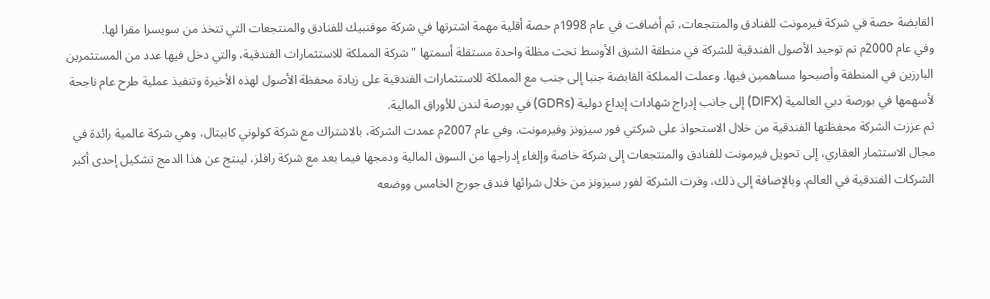القابضة حصة في شركة فيرمونت للفنادق والمنتجعات، ثم أضافت في عام 1998م حصة أقلية مهمة اشترتها في شركة موفنبيك للفنادق والمنتجعات التي تتخذ من سويسرا مقرا لها.
وفي عام 2000م تم توحيد الأصول الفندقية للشركة في منطقة الشرق الأوسط تحت مظلة واحدة مستقلة أسمتها "شركة المملكة للاستثمارات الفندقية، والتي دخل فيها عدد من المستثمرين البارزين في المنطقة وأصبحوا مساهمين فيها. وعملت المملكة القابضة جنبا إلى جنب مع المملكة للاستثمارات الفندقية على زيادة محفظة الأصول لهذه الأخيرة وتنفيذ عملية طرح عام ناجحة لأسهمها في بورصة دبي العالمية (DIFX) إلى جانب إدراج شهادات إيداع دولية (GDRs) في بورصة لندن للأوراق المالية.
ثم عززت الشركة محفظتها الفندقية من خلال الاستحواذ على شركتي فور سيزونز وفيرمونت. وفي عام 2007م عمدت الشركة، بالاشتراك مع شركة كولوني كابيتال، وهي شركة عالمية رائدة في مجال الاستثمار العقاري، إلى تحويل فيرمونت للفنادق والمنتجعات إلى شركة خاصة وإلغاء إدراجها من السوق المالية ودمجها فيما بعد مع شركة رافلز، لينتج عن هذا الدمج تشكيل إحدى أكبر الشركات الفندقية في العالم. وبالإضافة إلى ذلك، وفرت الشركة لفور سيزونز من خلال شرائها فندق جورج الخامس ووضعه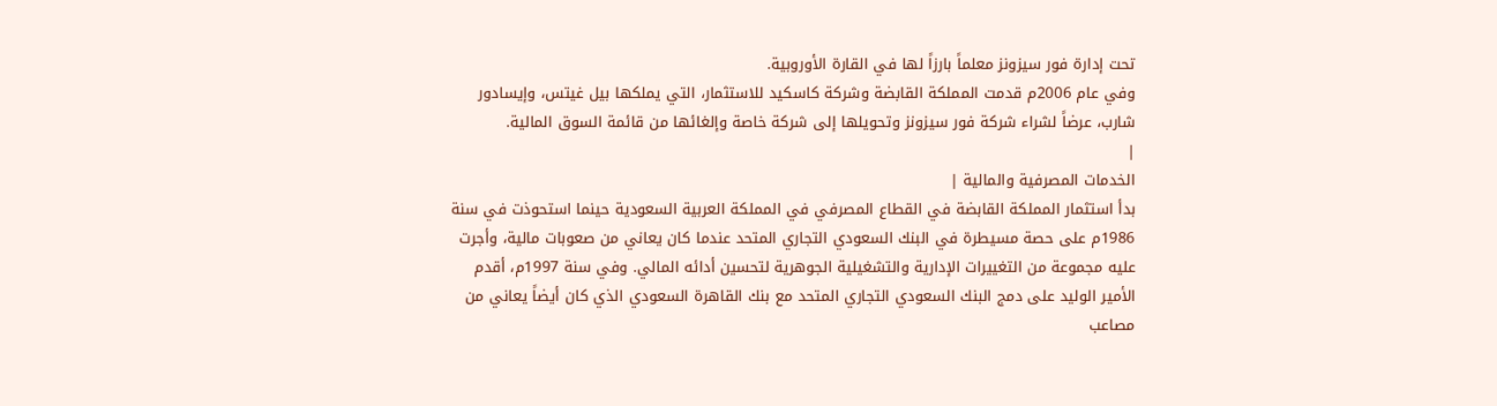تحت إدارة فور سيزونز معلماً بارزاً لها في القارة الأوروبية.
وفي عام 2006م قدمت المملكة القابضة وشركة كاسكيد للاستثمار، التي يملكها بيل غيتس، وإيسادور شارب، عرضاً لشراء شركة فور سيزونز وتحويلها إلى شركة خاصة وإلغائها من قائمة السوق المالية.
|
الخدمات المصرفية والمالية |
بدأ استثمار المملكة القابضة في القطاع المصرفي في المملكة العربية السعودية حينما استحوذت في سنة 1986م على حصة مسيطرة في البنك السعودي التجاري المتحد عندما كان يعاني من صعوبات مالية، وأجرت عليه مجموعة من التغييرات الإدارية والتشغيلية الجوهرية لتحسين أدائه المالي. وفي سنة 1997م، أقدم الأمير الوليد على دمج البنك السعودي التجاري المتحد مع بنك القاهرة السعودي الذي كان أيضاً يعاني من مصاعب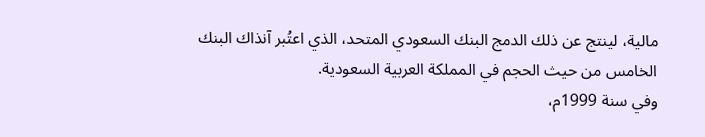مالية، لينتج عن ذلك الدمج البنك السعودي المتحد، الذي اعتُبر آنذاك البنك الخامس من حيث الحجم في المملكة العربية السعودية.
وفي سنة 1999م،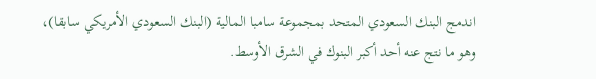اندمج البنك السعودي المتحد بمجموعة سامبا المالية (البنك السعودي الأمريكي سابقا)، وهو ما نتج عنه أحد أكبر البنوك في الشرق الأوسط.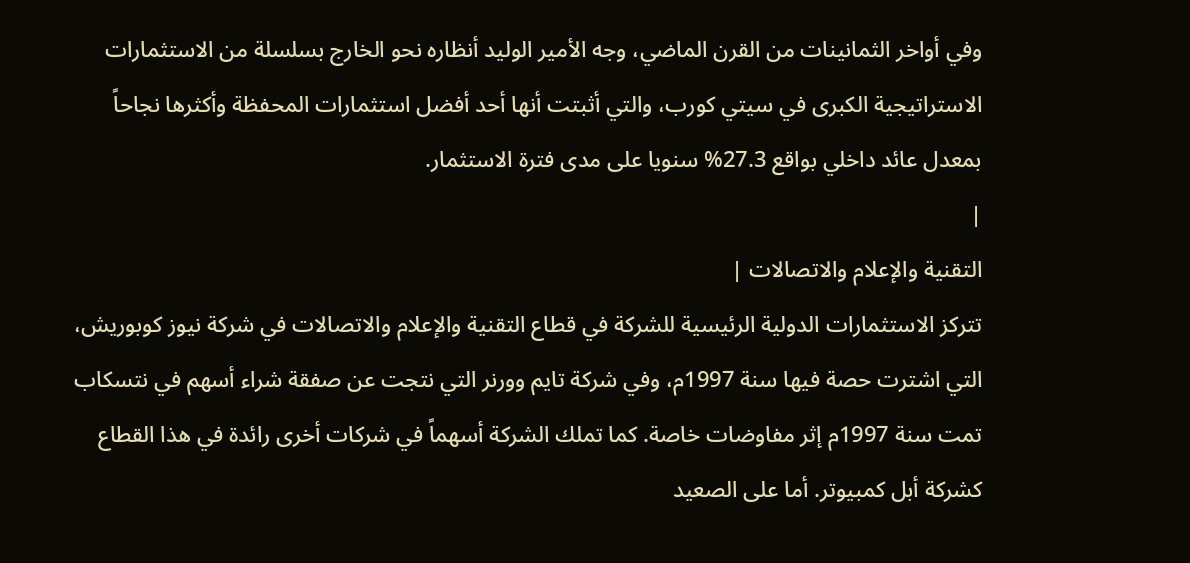وفي أواخر الثمانينات من القرن الماضي، وجه الأمير الوليد أنظاره نحو الخارج بسلسلة من الاستثمارات الاستراتيجية الكبرى في سيتي كورب، والتي أثبتت أنها أحد أفضل استثمارات المحفظة وأكثرها نجاحاً بمعدل عائد داخلي بواقع 27.3% سنويا على مدى فترة الاستثمار.
|
التقنية والإعلام والاتصالات |
تتركز الاستثمارات الدولية الرئيسية للشركة في قطاع التقنية والإعلام والاتصالات في شركة نيوز كوبوريش، التي اشترت حصة فيها سنة 1997م، وفي شركة تايم وورنر التي نتجت عن صفقة شراء أسهم في نتسكاب تمت سنة 1997م إثر مفاوضات خاصة. كما تملك الشركة أسهماً في شركات أخرى رائدة في هذا القطاع كشركة أبل كمبيوتر. أما على الصعيد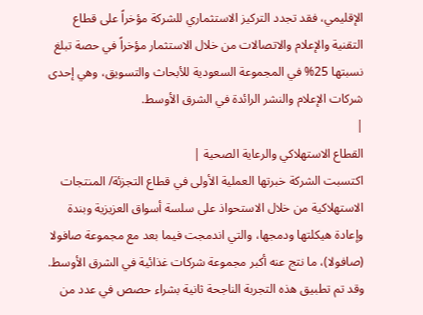الإقليمي، فقد تجدد التركيز الاستثماري للشركة مؤخراً على قطاع التقنية والإعلام والاتصالات من خلال الاستثمار مؤخراً في حصة تبلغ نسبتها 25% في المجموعة السعودية للأبحاث والتسويق، وهي إحدى شركات الإعلام والنشر الرائدة في الشرق الأوسط.
|
القطاع الاستهلاكي والرعاية الصحية |
اكتسبت الشركة خبرتها العملية الأولى في قطاع التجزئة/ المنتجات الاستهلاكية من خلال الاستحواذ على سلسة أسواق العزيزية وبندة وإعادة هيكلتها ودمجها، والتي اندمجت فيما بعد مع مجموعة صافولا (صافولا)، ما نتج عنه أكبر مجموعة شركات غذائية في الشرق الأوسط. وقد تم تطبيق هذه التجربة الناجحة ثانية بشراء حصص في عدد من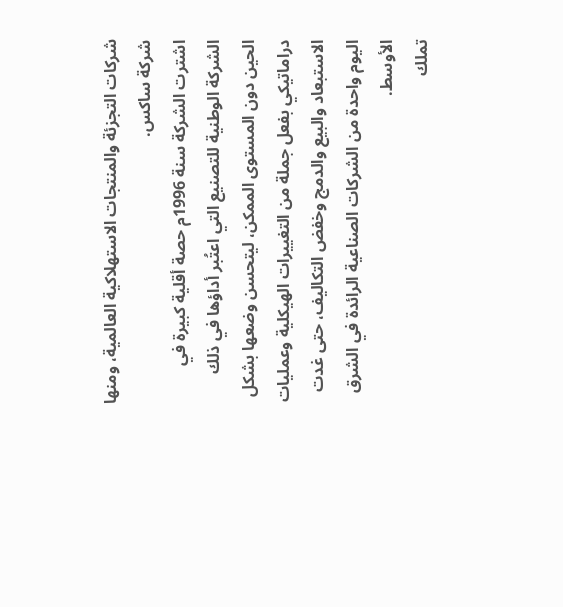شركات التجزئة والمنتجات الاستهلاكية العالمية، ومنها شركة ساكس.
اشترت الشركة سنة 1996م حصة أقلية كبيرة في الشركة الوطنية للتصنيع التي اعتُبر أداؤها في ذلك الحين دون المستوى الممكن، ليتحسن وضعها بشكل دراماتيكي بفعل جملة من التغييرات الهيكلية وعمليات الاستبعاد والبيع والدمج وخفض التكاليف، حتى غدت اليوم واحدة من الشركات الصناعية الرائدة في الشرق الأوسط.
تملك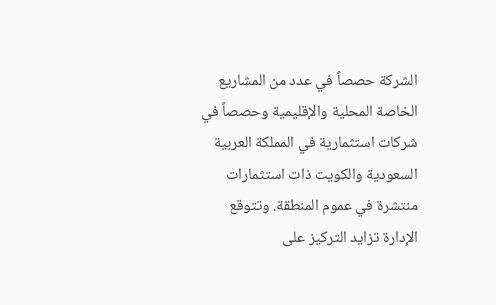الشركة حصصاً في عدد من المشاريع الخاصة المحلية والإقليمية وحصصاً في شركات استثمارية في المملكة العربية السعودية والكويت ذات استثمارات منتشرة في عموم المنطقة. وتتوقع الإدارة تزايد التركيز على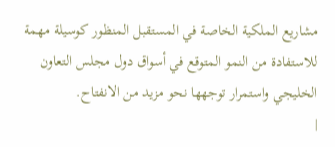مشاريع الملكية الخاصة في المستقبل المنظور كوسيلة مهمة للاستفادة من النمو المتوقع في أسواق دول مجلس التعاون الخليجي واستمرار توجهها نحو مزيد من الانفتاح.
|